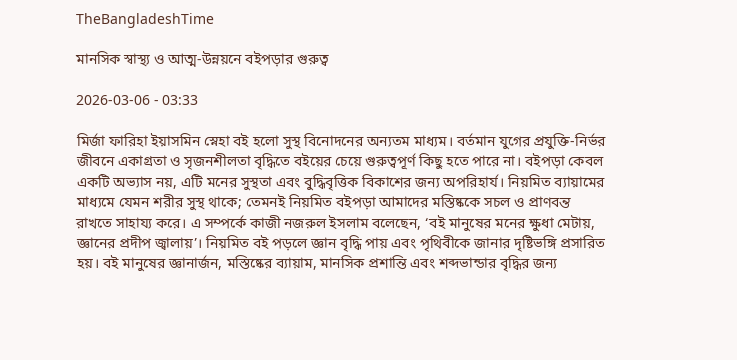TheBangladeshTime

মানসিক স্বাস্থ্য ও আত্ম-উন্নয়নে বইপড়ার গুরুত্ব

2026-03-06 - 03:33

মির্জা ফারিহা ইয়াসমিন স্নেহা বই হলো সুস্থ বিনোদনের অন্যতম মাধ্যম। বর্তমান যুগের প্রযুক্তি-নির্ভর জীবনে একাগ্রতা ও সৃজনশীলতা বৃদ্ধিতে বইয়ের চেয়ে গুরুত্বপূর্ণ কিছু হতে পারে না। বইপড়া কেবল একটি অভ্যাস নয়, এটি মনের সুস্থতা এবং বুদ্ধিবৃত্তিক বিকাশের জন্য অপরিহার্য। নিয়মিত ব্যায়ামের মাধ্যমে যেমন শরীর সুস্থ থাকে; তেমনই নিয়মিত বইপড়া আমাদের মস্তিষ্ককে সচল ও প্রাণবন্ত রাখতে সাহায্য করে। এ সম্পর্কে কাজী নজরুল ইসলাম বলেছেন, ‘বই মানুষের মনের ক্ষুধা মেটায়, জ্ঞানের প্রদীপ জ্বালায়’। নিয়মিত বই পড়লে জ্ঞান বৃদ্ধি পায় এবং পৃথিবীকে জানার দৃষ্টিভঙ্গি প্রসারিত হয়। বই মানুষের জ্ঞানার্জন, মস্তিষ্কের ব্যায়াম, মানসিক প্রশান্তি এবং শব্দভান্ডার বৃদ্ধির জন্য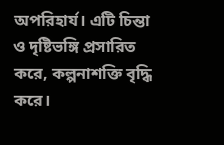অপরিহার্য। এটি চিন্তা ও দৃষ্টিভঙ্গি প্রসারিত করে, কল্পনাশক্তি বৃদ্ধি করে।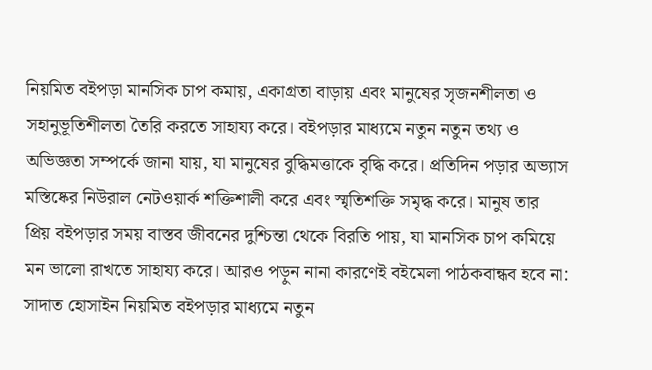নিয়মিত বইপড়া মানসিক চাপ কমায়, একাগ্রতা বাড়ায় এবং মানুষের সৃজনশীলতা ও সহানুভূতিশীলতা তৈরি করতে সাহায্য করে। বইপড়ার মাধ্যমে নতুন নতুন তথ্য ও অভিজ্ঞতা সম্পর্কে জানা যায়, যা মানুষের বুদ্ধিমত্তাকে বৃদ্ধি করে। প্রতিদিন পড়ার অভ্যাস মস্তিষ্কের নিউরাল নেটওয়ার্ক শক্তিশালী করে এবং স্মৃতিশক্তি সমৃদ্ধ করে। মানুষ তার প্রিয় বইপড়ার সময় বাস্তব জীবনের দুশ্চিন্তা থেকে বিরতি পায়, যা মানসিক চাপ কমিয়ে মন ভালো রাখতে সাহায্য করে। আরও পড়ুন নানা কারণেই বইমেলা পাঠকবান্ধব হবে না: সাদাত হোসাইন নিয়মিত বইপড়ার মাধ্যমে নতুন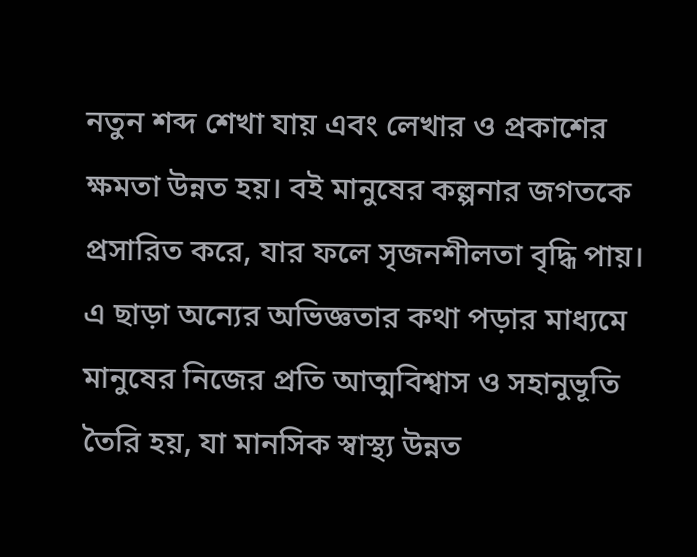নতুন শব্দ শেখা যায় এবং লেখার ও প্রকাশের ক্ষমতা উন্নত হয়। বই মানুষের কল্পনার জগতকে প্রসারিত করে, যার ফলে সৃজনশীলতা বৃদ্ধি পায়। এ ছাড়া অন্যের অভিজ্ঞতার কথা পড়ার মাধ্যমে মানুষের নিজের প্রতি আত্মবিশ্বাস ও সহানুভূতি তৈরি হয়, যা মানসিক স্বাস্থ্য উন্নত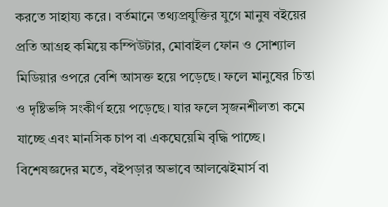করতে সাহায্য করে। বর্তমানে তথ্যপ্রযুক্তির যুগে মানুষ বইয়ের প্রতি আগ্রহ কমিয়ে কম্পিউটার, মোবাইল ফোন ও সোশ্যাল মিডিয়ার ওপরে বেশি আসক্ত হয়ে পড়েছে। ফলে মানুষের চিন্তা ও দৃষ্টিভঙ্গি সংকীর্ণ হয়ে পড়েছে। যার ফলে সৃজনশীলতা কমে যাচ্ছে এবং মানসিক চাপ বা একঘেয়েমি বৃদ্ধি পাচ্ছে। বিশেষজ্ঞদের মতে, বইপড়ার অভাবে আলঝেইমার্স বা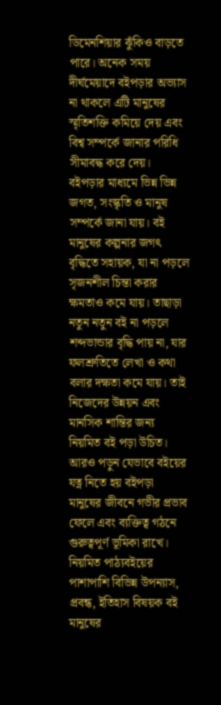ডিমেনশিয়ার ঝুঁকিও বাড়তে পারে। অনেক সময় দীর্ঘমেয়াদে বইপড়ার অভ্যাস না থাকলে এটি মানুষের স্মৃতিশক্তি কমিয়ে দেয় এবং বিশ্ব সম্পর্কে জানার পরিধি সীমাবদ্ধ করে দেয়। বইপড়ার মাধ্যমে ভিন্ন ভিন্ন জগত, সংস্কৃতি ও মানুষ সম্পর্কে জানা যায়। বই মানুষের কল্পনার জগৎ বৃদ্ধিতে সহায়ক, যা না পড়লে সৃজনশীল চিন্তা করার ক্ষমতাও কমে যায়। তাছাড়া নতুন নতুন বই না পড়লে শব্দভান্ডার বৃদ্ধি পায় না, যার ফলশ্রুতিতে লেখা ও কথা বলার দক্ষতা কমে যায়। তাই নিজেদের উন্নয়ন এবং মানসিক শান্তির জন্য নিয়মিত বই পড়া উচিত। আরও পড়ুন যেভাবে বইয়ের যত্ন নিতে হয় বইপড়া মানুষের জীবনে গভীর প্রভাব ফেলে এবং ব্যক্তিত্ব গঠনে গুরুত্বপূর্ণ ভূমিকা রাখে। নিয়মিত পাঠ্যবইয়ের পাশাপাশি বিভিন্ন উপন্যাস, প্রবন্ধ, ইতিহাস বিষয়ক বই মানুষের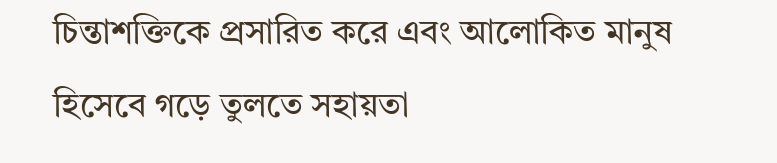চিন্তাশক্তিকে প্রসারিত করে এবং আলোকিত মানুষ হিসেবে গড়ে তুলতে সহায়তা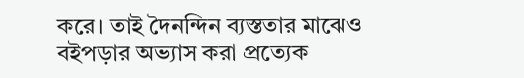করে। তাই দৈনন্দিন ব্যস্ততার মাঝেও বইপড়ার অভ্যাস করা প্রত্যেক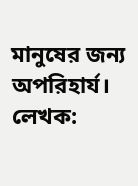মানুষের জন্য অপরিহার্য। লেখক: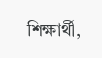শিক্ষার্থী,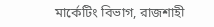মার্কেটিং বিভাগ, রাজশাহী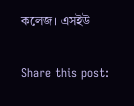কলেজ। এসইউ

Share this post: